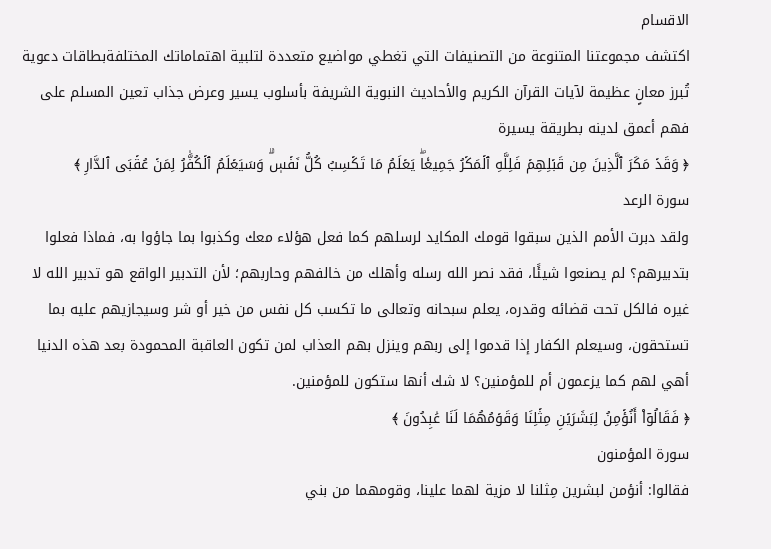الاقسام
اكتشف مجموعتنا المتنوعة من التصنيفات التي تغطي مواضيع متعددة لتلبية اهتماماتك المختلفةبطاقات دعوية تُبرز معانٍ عظيمة لآيات القرآن الكريم والأحاديث النبوية الشريفة بأسلوب يسير وعرض جذاب تعين المسلم على فهم أعمق لدينه بطريقة يسيرة
﴿ وَقَدۡ مَكَرَ ٱلَّذِينَ مِن قَبۡلِهِمۡ فَلِلَّهِ ٱلۡمَكۡرُ جَمِيعٗاۖ يَعۡلَمُ مَا تَكۡسِبُ كُلُّ نَفۡسٖۗ وَسَيَعۡلَمُ ٱلۡكُفَّٰرُ لِمَنۡ عُقۡبَى ٱلدَّارِ ﴾
سورة الرعد
ولقد دبرت الأمم الذين سبقوا قومك المكايد لرسلهم كما فعل هؤلاء معك وكذبوا بما جاؤوا به، فماذا فعلوا بتدبيرهم؟ لم يصنعوا شيئًا، فقد نصر الله رسله وأهلك من خالفهم وحاربهم؛ لأن التدبير الواقع هو تدبير الله لا غيره فالكل تحت قضائه وقدره، يعلم سبحانه وتعالى ما تكسب كل نفس من خير أو شر وسيجازيهم عليه بما تستحقون، وسيعلم الكفار إذا قدموا إلى ربهم وينزل بهم العذاب لمن تكون العاقبة المحمودة بعد هذه الدنيا أهي لهم كما يزعمون أم للمؤمنين؟ لا شك أنها ستكون للمؤمنين.
﴿ فَقَالُوٓاْ أَنُؤۡمِنُ لِبَشَرَيۡنِ مِثۡلِنَا وَقَوۡمُهُمَا لَنَا عَٰبِدُونَ ﴾
سورة المؤمنون
فقالوا: أنؤمن لبشرين مِثلنا لا مزية لهما علينا، وقومهما من بني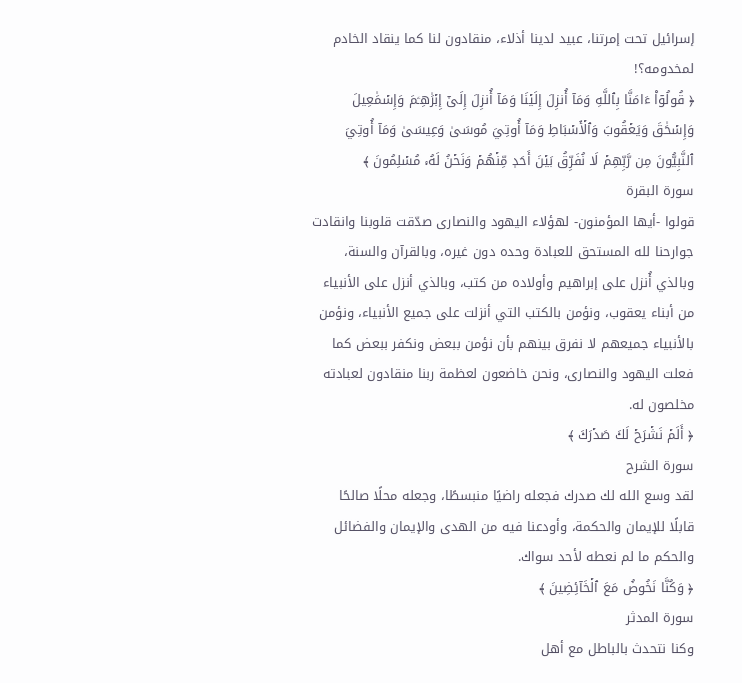إسرائيل تحت إمرتنا، عبيد لدينا أذلاء، منقادون لنا كما ينقاد الخادم لمخدومه؟!
﴿ قُولُوٓاْ ءَامَنَّا بِٱللَّهِ وَمَآ أُنزِلَ إِلَيۡنَا وَمَآ أُنزِلَ إِلَىٰٓ إِبۡرَٰهِـۧمَ وَإِسۡمَٰعِيلَ وَإِسۡحَٰقَ وَيَعۡقُوبَ وَٱلۡأَسۡبَاطِ وَمَآ أُوتِيَ مُوسَىٰ وَعِيسَىٰ وَمَآ أُوتِيَ ٱلنَّبِيُّونَ مِن رَّبِّهِمۡ لَا نُفَرِّقُ بَيۡنَ أَحَدٖ مِّنۡهُمۡ وَنَحۡنُ لَهُۥ مُسۡلِمُونَ ﴾
سورة البقرة
قولوا -أيها المؤمنون- لهؤلاء اليهود والنصارى صدّقت قلوبنا وانقادت جوارحنا لله المستحق للعبادة وحده دون غيره، وبالقرآن والسنة، وبالذي أُنزل على إبراهيم وأولاده من كتب، وبالذي أنزل على الأنبياء من أبناء يعقوب، ونؤمن بالكتب التي أنزلت على جميع الأنبياء، ونؤمن بالأنبياء جميعهم لا نفرق بينهم بأن نؤمن ببعض ونكفر ببعض كما فعلت اليهود والنصارى، ونحن خاضعون لعظمة ربنا منقادون لعبادته مخلصون له.
﴿ أَلَمۡ نَشۡرَحۡ لَكَ صَدۡرَكَ ﴾
سورة الشرح
لقد وسع الله لك صدرك فجعله راضيًا منبسطًا، وجعله محلًا صالحًا قابلًا للإيمان والحكمة، وأودعنا فيه من الهدى والإيمان والفضائل والحكم ما لم نعطه لأحد سواك.
﴿ وَكُنَّا نَخُوضُ مَعَ ٱلۡخَآئِضِينَ ﴾
سورة المدثر
وكنا نتحدث بالباطل مع أهل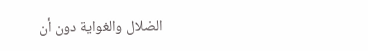الضلال والغواية دون أن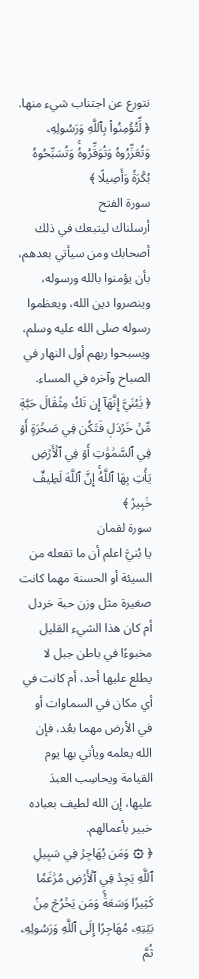نتورع عن اجتناب شيء منها.
﴿ لِّتُؤۡمِنُواْ بِٱللَّهِ وَرَسُولِهِۦ وَتُعَزِّرُوهُ وَتُوَقِّرُوهُۚ وَتُسَبِّحُوهُ بُكۡرَةٗ وَأَصِيلًا ﴾
سورة الفتح
أرسلناك ليتبعك في ذلك أصحابك ومن سيأتي بعدهم، بأن يؤمنوا بالله ورسوله، وينصروا دين الله، ويعظموا رسوله صلى الله عليه وسلم، ويسبحوا ربهم أول النهار في الصباح وآخره في المساء.
﴿ يَٰبُنَيَّ إِنَّهَآ إِن تَكُ مِثۡقَالَ حَبَّةٖ مِّنۡ خَرۡدَلٖ فَتَكُن فِي صَخۡرَةٍ أَوۡ فِي ٱلسَّمَٰوَٰتِ أَوۡ فِي ٱلۡأَرۡضِ يَأۡتِ بِهَا ٱللَّهُۚ إِنَّ ٱللَّهَ لَطِيفٌ خَبِيرٞ ﴾
سورة لقمان
يا بُنيَّ اعلم أن ما تفعله من السيئة أو الحسنة مهما كانت صغيرة مثل وزن حبة خردل أم كان هذا الشيء القليل مخبوءًا في باطن جبل لا يطلع عليها أحد، أم كانت في أي مكان في السماوات أو في الأرض مهما بعُد، فإن الله يعلمه ويأتي بها يوم القيامة ويحاسِب العبدَ عليها، إن الله لطيف بعباده خبير بأعمالهم.
﴿ ۞ وَمَن يُهَاجِرۡ فِي سَبِيلِ ٱللَّهِ يَجِدۡ فِي ٱلۡأَرۡضِ مُرَٰغَمٗا كَثِيرٗا وَسَعَةٗۚ وَمَن يَخۡرُجۡ مِنۢ بَيۡتِهِۦ مُهَاجِرًا إِلَى ٱللَّهِ وَرَسُولِهِۦ ثُمَّ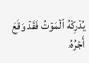يُدۡرِكۡهُ ٱلۡمَوۡتُ فَقَدۡ وَقَعَ أَجۡرُهُۥ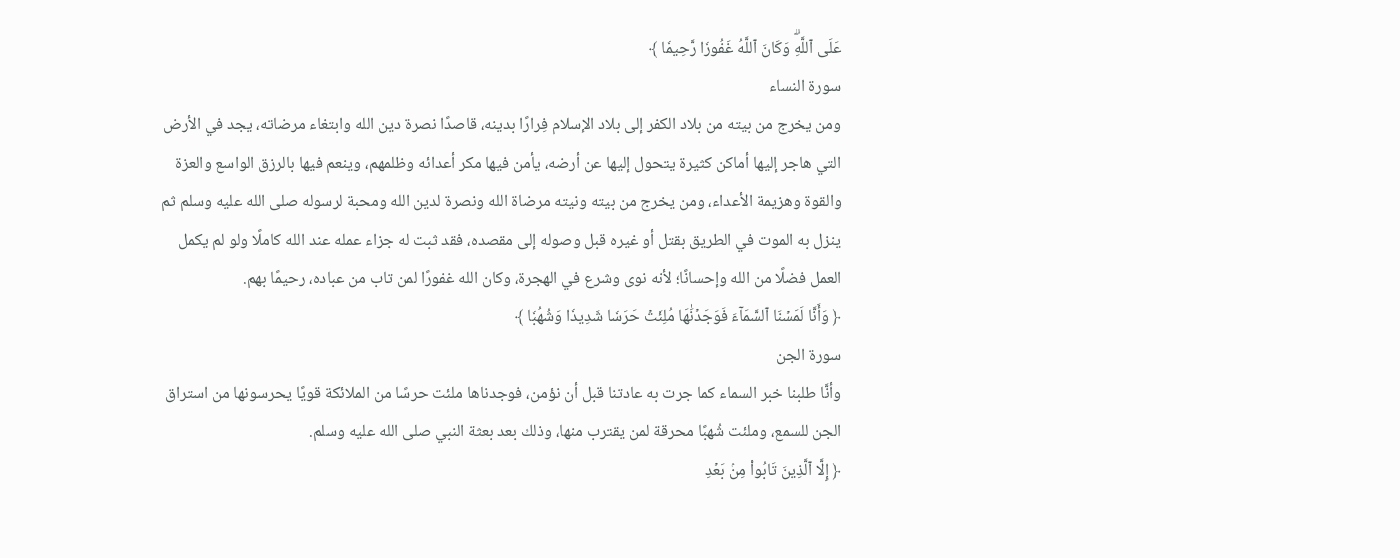عَلَى ٱللَّهِۗ وَكَانَ ٱللَّهُ غَفُورٗا رَّحِيمٗا ﴾
سورة النساء
ومن يخرج من بيته من بلاد الكفر إلى بلاد الإسلام فِرارًا بدينه، قاصدًا نصرة دين الله وابتغاء مرضاته، يجد في الأرض التي هاجر إليها أماكن كثيرة يتحول إليها عن أرضه، يأمن فيها مكر أعدائه وظلمهم، وينعم فيها بالرزق الواسع والعزة والقوة وهزيمة الأعداء، ومن يخرج من بيته ونيته مرضاة الله ونصرة لدين الله ومحبة لرسوله صلى الله عليه وسلم ثم ينزل به الموت في الطريق بقتل أو غيره قبل وصوله إلى مقصده، فقد ثبت له جزاء عمله عند الله كاملًا ولو لم يكمل العمل فضلًا من الله وإحسانًا؛ لأنه نوى وشرع في الهجرة، وكان الله غفورًا لمن تاب من عباده، رحيمًا بهم.
﴿ وَأَنَّا لَمَسۡنَا ٱلسَّمَآءَ فَوَجَدۡنَٰهَا مُلِئَتۡ حَرَسٗا شَدِيدٗا وَشُهُبٗا ﴾
سورة الجن
وأنَّا طلبنا خبر السماء كما جرت به عادتنا قبل أن نؤمن، فوجدناها ملئت حرسًا من الملائكة قويًا يحرسونها من استراق الجن للسمع، وملئت شُهبًا محرقة لمن يقترب منها، وذلك بعد بعثة النبي صلى الله عليه وسلم.
﴿ إِلَّا ٱلَّذِينَ تَابُواْ مِنۢ بَعۡدِ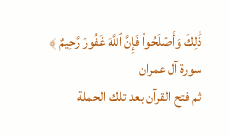ذَٰلِكَ وَأَصۡلَحُواْ فَإِنَّ ٱللَّهَ غَفُورٞ رَّحِيمٌ ﴾
سورة آل عمران
ثم فتح القرآن بعد تلك الحملة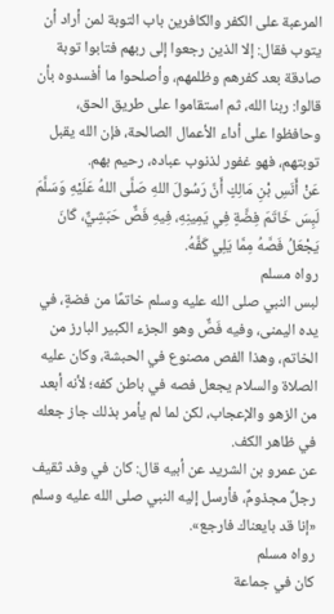المرعبة على الكفر والكافرين باب التوبة لمن أراد أن يتوب فقال: إلا الذين رجعوا إلى ربهم فتابوا توبة صادقة بعد كفرهم وظلمهم، وأصلحوا ما أفسدوه بأن قالوا: ربنا الله، ثم استقاموا على طريق الحق، وحافظوا على أداء الأعمال الصالحة، فإن الله يقبل توبتهم، فهو غفور لذنوب عباده، رحيم بهم.
عَنْ أَنَسِ بْنِ مَالِكٍ أَنَّ رَسُولَ اللهِ صَلَّى اللهُ عَلَيْهِ وَسَلَّمَ لَبِسَ خَاتَمَ فِضَّةٍ فِي يَمِينِهِ، فِيهِ فَصٌّ حَبَشِيٌّ، كَانَ يَجْعَلُ فَصَّهُ مِمَّا يَلِي كَفَّهُ.
رواه مسلم
لبس النبي صلى الله عليه وسلم خاتمًا من فضةٍ، في يده اليمنى، وفيه فَصٌّ وهو الجزء الكبير البارز من الخاتم، وهذا الفص مصنوع في الحبشة، وكان عليه الصلاة والسلام يجعل فصه في باطن كفه؛ لأنه أبعد من الزهو والإعجاب، لكن لما لم يأمر بذلك جاز جعله في ظاهر الكف.
عن عمرو بن الشريد عن أبيه قال: كان في وفد ثقيف رجلٌ مجذومٌ، فأرسل إليه النبي صلى الله عليه وسلم «إنا قد بايعناك فارجع».
رواه مسلم
كان في جماعة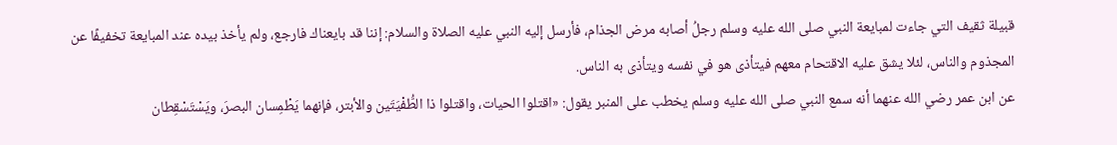قبيلة ثقيف التي جاءت لمبايعة النبي صلى الله عليه وسلم رجلُ أصابه مرض الجذام، فأرسل إليه النبي عليه الصلاة والسلام: إننا قد بايعناك فارجع، ولم يأخذ بيده عند المبايعة تخفيفًا عن المجذوم والناس، لئلا يشق عليه الاقتحام معهم فيتأذى هو في نفسه ويتأذى به الناس.
عن ابن عمر رضي الله عنهما أنه سمع النبي صلى الله عليه وسلم يخطب على المنبر يقول: «اقتلوا الحيات، واقتلوا ذا الطُّفْيَتَين والأبتر، فإنهما يَطْمِسان البصرَ، ويَسْتَسْقِطان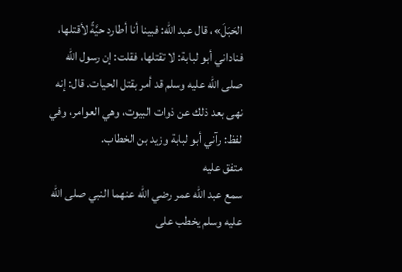الحَبَلَ»، قال عبد الله: فبينا أنا أطارد حيَّةً لأقتلها، فناداني أبو لبابة: لا تقتلها، فقلت: إن رسول الله صلى الله عليه وسلم قد أمر بقتل الحيات. قال: إنه نهى بعد ذلك عن ذوات البيوت، وهي العوامر، وفي لفظ: رآني أبو لبابة وزيد بن الخطاب.
متفق عليه
سمع عبد الله عمر رضي الله عنهما النبي صلى الله عليه وسلم يخطب على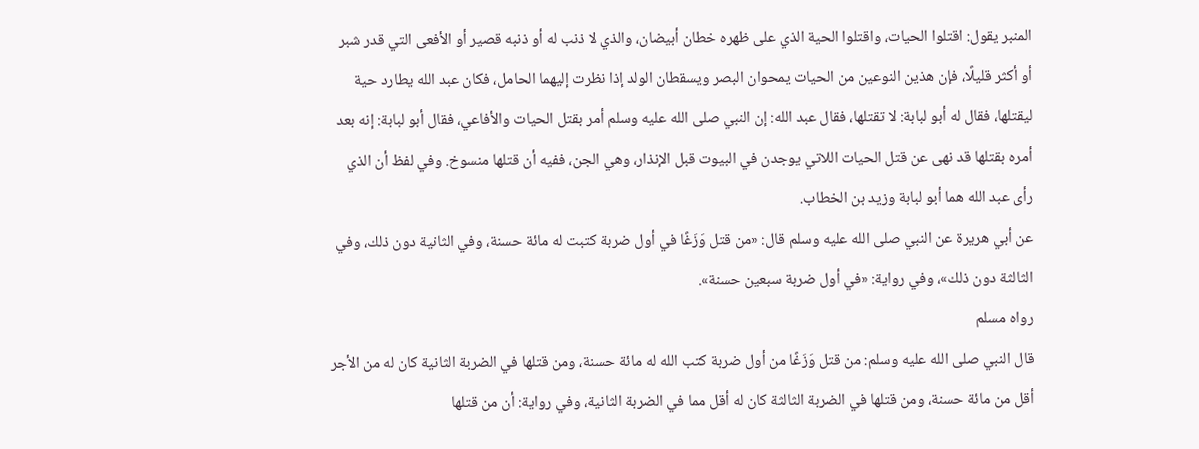المنبر يقول: اقتلوا الحيات، واقتلوا الحية الذي على ظهره خطان أبيضان، والذي لا ذنب له أو ذنبه قصير أو الأفعى التي قدر شبر أو أكثر قليلًا، فإن هذين النوعين من الحيات يمحوان البصر ويسقطان الولد إذا نظرت إليهما الحامل، فكان عبد الله يطارد حية ليقتلها، فقال له أبو لبابة: لا تقتلها، فقال عبد الله: إن النبي صلى الله عليه وسلم أمر بقتل الحيات والأفاعي، فقال أبو لبابة: إنه بعد أمره بقتلها قد نهى عن قتل الحيات اللاتي يوجدن في البيوت قبل الإنذار، وهي الجن، ففيه أن قتلها منسوخ. وفي لفظ أن الذي رأى عبد الله هما أبو لبابة وزيد بن الخطاب.
عن أبي هريرة عن النبي صلى الله عليه وسلم قال: «من قتل وَزَغًا في أول ضربة كتبت له مائة حسنة، وفي الثانية دون ذلك، وفي الثالثة دون ذلك»، وفي رواية: «في أول ضربة سبعين حسنة».
رواه مسلم
قال النبي صلى الله عليه وسلم: من قتل وَزَغًا من أول ضربة كتب الله له مائة حسنة، ومن قتلها في الضربة الثانية كان له من الأجر أقل من مائة حسنة، ومن قتلها في الضربة الثالثة كان له أقل مما في الضربة الثانية، وفي رواية: أن من قتلها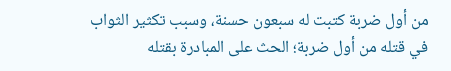من أول ضربة كتبت له سبعون حسنة، وسبب تكثير الثواب في قتله من أول ضربة؛ الحث على المبادرة بقتله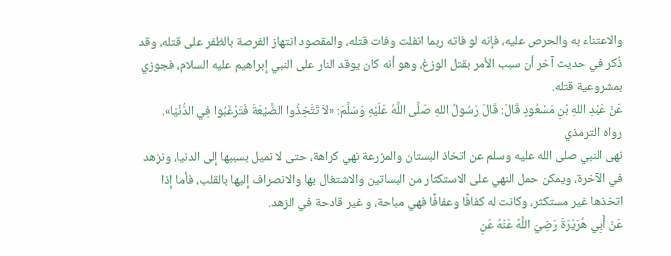والاعتناء به والحرص عليه، فإنه لو فاته ربما انفلت وفات قتله، والمقصود انتهاز الفرصة بالظفر على قتله، وقد ذُكر في حديث آخر أن سبب الأمر بقتل الوزغ، وهو أنه كان يوقد النار على النبي إبراهيم عليه السلام، فجوزي بمشروعية قتله.
عَنْ عَبْدِ اللهِ بْنِ مَسْعُودٍ قَالَ: قَالَ رَسُولُ اللهِ صَلَّى اللَّهُ عَلَيْهِ وَسَلَّمَ: «لاَ تَتَّخِذُوا الضَّيْعَةَ فَتَرْغَبُوا فِي الدُّنْيَا».
رواه الترمذي
نهى النبي صلى الله عليه وسلم عن اتخاذ البستان والمزرعة نهي كراهة، حتى لا نميل بسببها إلى الدنيا، ونزهد في الآخرة، ويمكن حمل النهي على الاستكثار من البساتين والاشتغال بها والانصراف إليها بالقلب، فأما إذا اتخذها غير مستكثر، وكانت له كفافًا وعفافًا فهي مباحة، و غير قادحة في الزهد.
عَنْ أَبِي هُرَيْرَةَ رَضِيَ اللَّهُ عَنْهُ عَنِ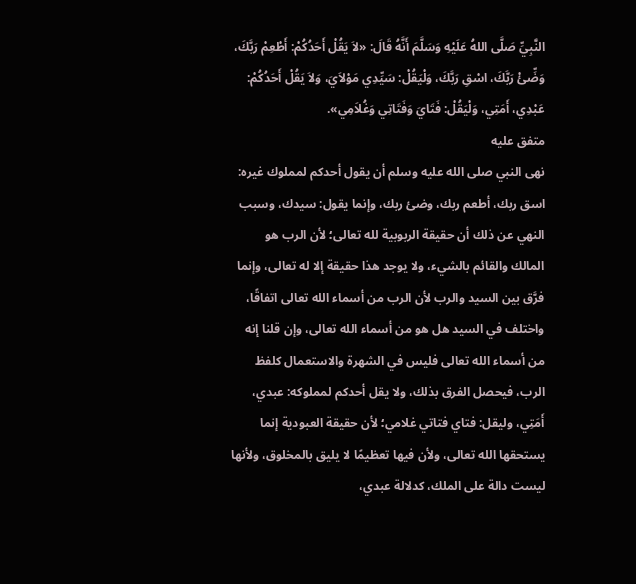النَّبِيِّ صَلَّى اللهُ عَلَيْهِ وَسَلَّمَ أَنَّهُ قَالَ: «لاَ يَقُلْ أَحَدُكُمْ: أَطْعِمْ رَبَّكَ، وَضِّئْ رَبَّكَ، اسْقِ رَبَّكَ، وَلْيَقُلْ: سَيِّدِي مَوْلاَيَ، وَلاَ يَقُلْ أَحَدُكُمْ: عَبْدِي، أَمَتِي، وَلْيَقُلْ: فَتَايَ وَفَتَاتِي وَغُلاَمِي».
متفق عليه
نهى النبي صلى الله عليه وسلم أن يقول أحدكم لمملوك غيره: اسق ربك، أطعم ربك، وضئ ربك، وإنما يقول: سيدك، وسبب النهي عن ذلك أن حقيقة الربوبية لله تعالى؛ لأن الرب هو المالك والقائم بالشيء، ولا يوجد هذا حقيقة إلا له تعالى، وإنما فرَّق بين السيد والرب لأن الرب من أسماء الله تعالى اتفاقًا، واختلف في السيد هل هو من أسماء الله تعالى، وإن قلنا إنه من أسماء الله تعالى فليس في الشهرة والاستعمال كلفظ الرب، فيحصل الفرق بذلك، ولا يقل أحدكم لمملوكه: عبدي، أَمَتِي، وليقل: فتاي فتاتي غلامي؛ لأن حقيقة العبودية إنما يستحقها الله تعالى، ولأن فيها تعظيمًا لا يليق بالمخلوق، ولأنها ليست دالة على الملك، كدلالة عبدي،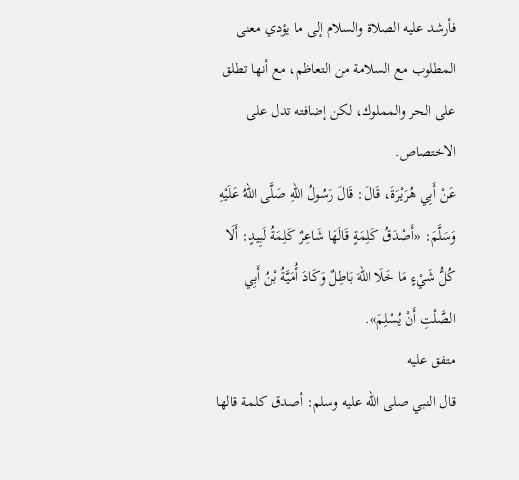فأرشد عليه الصلاة والسلام إلى ما يؤدي معنى المطلوب مع السلامة من التعاظم، مع أنها تطلق على الحر والمملوك، لكن إضافته تدل على الاختصاص.
عَنْ أَبِي هُرَيْرَةَ، قَالَ: قَالَ رَسُولُ اللهِ صَلَّى اللهُ عَلَيْهِ وَسَلَّمَ: «أَصْدَقُ كَلِمَةٍ قَالَهَا شَاعِرٌ كَلِمَةُ لَبِيدٍ: أَلَا كُلُّ شَيْءٍ مَا خَلَا اللهَ بَاطِلٌ وَكَادَ أُمَيَّةُ بْنُ أَبِي الصَّلْتِ أَنْ يُسْلِمَ».
متفق عليه
قال النبي صلى الله عليه وسلم: أصدق كلمة قالها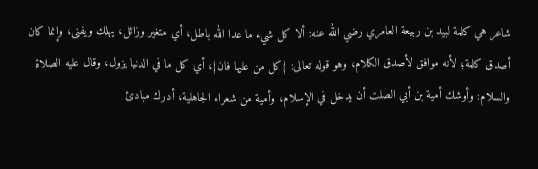شاعر هي كلمة لبيد بن ربيعة العامري رضي الله عنه: ألا كل شيء ما عدا الله باطل، أي متغير وزائل، يهلك ويفنى، وإنما كان أصدق كلمة؛ لأنه موافق لأصدق الكلام، وهو قوله تعالى: {كل من عليها فان}، أي كل ما في الدنيا يزول، وقال عليه الصلاة والسلام: وأوشك أمية بن أبي الصلت أن يدخل في الإسلام، وأمية من شعراء الجاهلية، أدرك مبادئ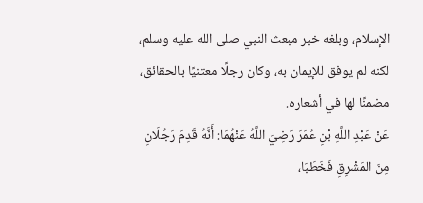الإسلام، وبلغه خبر مبعث النبي صلى الله عليه وسلم، لكنه لم يوفق للإيمان به، وكان رجلًا معتنيًا بالحقائق، مضمنًا لها في أشعاره.
عَنْ عَبْدِ اللَّهِ بْنِ عُمَرَ رَضِيَ اللَّهُ عَنْهُمَا: أَنَّهُ قَدِمَ رَجُلَانِ مِنَ المَشْرِقِ فَخَطَبَا،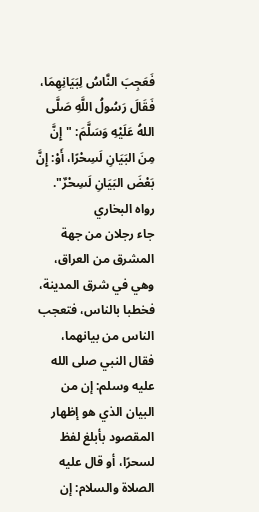فَعَجِبَ النَّاسُ لِبَيَانِهِمَا، فَقَالَ رَسُولُ اللَّهِ صَلَّى اللهُ عَلَيْهِ وَسَلَّمَ: "إِنَّ مِنَ البَيَانِ لَسِحْرًا، أَوْ: إِنَّ بَعْضَ البَيَانِ لَسِحْرٌ".
رواه البخاري
جاء رجلان من جهة المشرق من العراق، وهي في شرق المدينة، فخطبا بالناس، فتعجب الناس من بيانهما، فقال النبي صلى الله عليه وسلم: إن من البيان الذي هو إظهار المقصود بأبلغ لفظ لسحرًا، أو قال عليه الصلاة والسلام: إن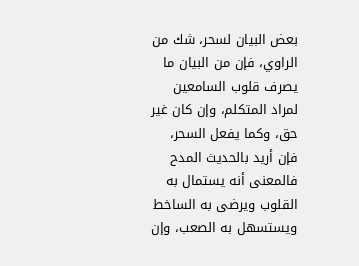بعض البيان لسحر، شك من الراوي، فإن من البيان ما يصرف قلوب السامعين لمراد المتكلم، وإن كان غير حق، وكما يفعل السحر، فإن أريد بالحديث المدح فالمعنى أنه يستمال به القلوب ويرضى به الساخط ويستسهل به الصعب، وإن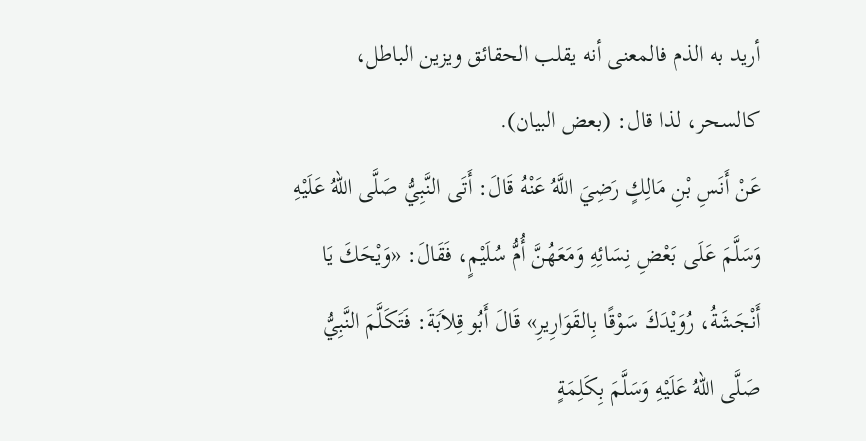أريد به الذم فالمعنى أنه يقلب الحقائق ويزين الباطل، كالسحر، لذا قال: (بعض البيان).
عَنْ أَنَسِ بْنِ مَالِكٍ رَضِيَ اللَّهُ عَنْهُ قَالَ: أَتَى النَّبِيُّ صَلَّى اللهُ عَلَيْهِ وَسَلَّمَ عَلَى بَعْضِ نِسَائِهِ وَمَعَهُنَّ أُمُّ سُلَيْمٍ، فَقَالَ: «وَيْحَكَ يَا أَنْجَشَةُ، رُوَيْدَكَ سَوْقًا بِالقَوَارِيرِ» قَالَ أَبُو قِلاَبَةَ: فَتَكَلَّمَ النَّبِيُّ صَلَّى اللهُ عَلَيْهِ وَسَلَّمَ بِكَلِمَةٍ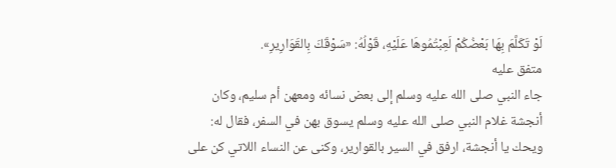لَوْ تَكَلَّمَ بِهَا بَعْضُكُمْ لَعِبْتُمُوهَا عَلَيْهِ، قَوْلُهُ: «سَوْقَكَ بِالقَوَارِيرِ».
متفق عليه
جاء النبي صلى الله عليه وسلم إلى بعض نسائه ومعهن أم سليم، وكان أنجشة غلام النبي صلى الله عليه وسلم يسوق بهن في السفر، فقال له: ويحك يا أنجشة، ارفق في السير بالقوارير، وكنى عن النساء اللاتي كن على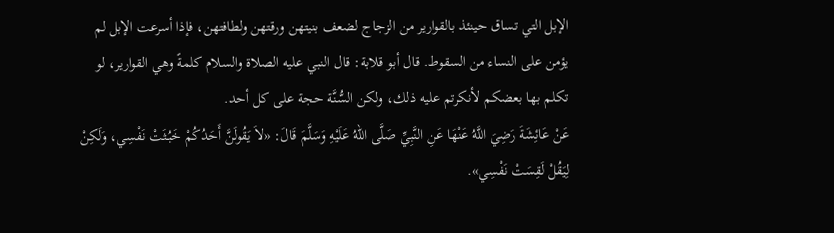الإبل التي تساق حينئذ بالقوارير من الزجاج لضعف بنيتهن ورقتهن ولطافتهن، فإذا أسرعت الإبل لم يؤمن على النساء من السقوط. قال أبو قلابة: قال النبي عليه الصلاة والسلام كلمةً وهي القوارير، لو تكلم بها بعضكم لأنكرتم عليه ذلك، ولكن السُّنَّة حجة على كل أحد.
عَنْ عَائِشَةَ رَضِيَ اللَّهُ عَنْهَا عَنِ النَّبِيِّ صَلَّى اللهُ عَلَيْهِ وَسَلَّمَ قَالَ: «لاَ يَقُولَنَّ أَحَدُكُمْ خَبُثَتْ نَفْسِي، وَلَكِنْ لِيَقُلْ لَقِسَتْ نَفْسِي».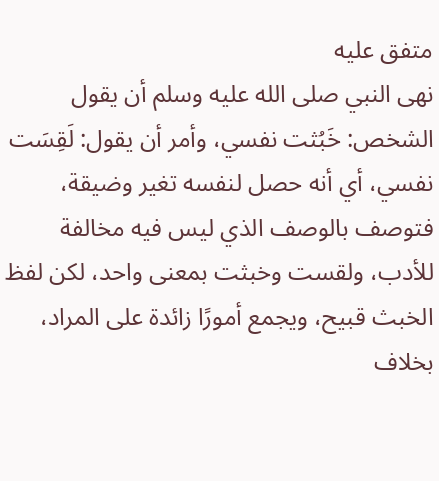متفق عليه
نهى النبي صلى الله عليه وسلم أن يقول الشخص: خَبُثت نفسي، وأمر أن يقول: لَقِسَت نفسي، أي أنه حصل لنفسه تغير وضيقة، فتوصف بالوصف الذي ليس فيه مخالفة للأدب، ولقست وخبثت بمعنى واحد، لكن لفظ الخبث قبيح، ويجمع أمورًا زائدة على المراد، بخلاف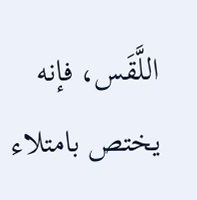اللَّقَس، فإنه يختص بامتلاء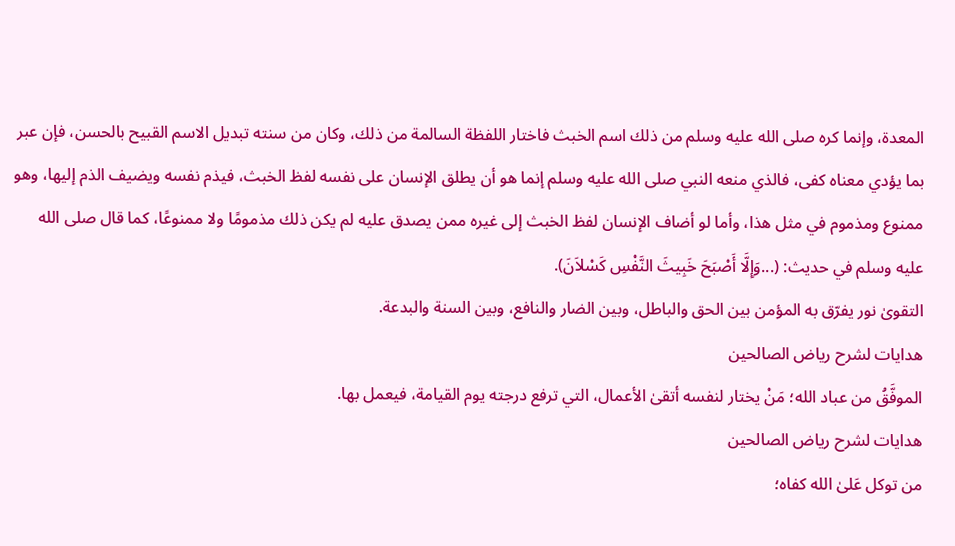المعدة، وإنما كره صلى الله عليه وسلم من ذلك اسم الخبث فاختار اللفظة السالمة من ذلك، وكان من سنته تبديل الاسم القبيح بالحسن، فإن عبر بما يؤدي معناه كفى، فالذي منعه النبي صلى الله عليه وسلم إنما هو أن يطلق الإنسان على نفسه لفظ الخبث، فيذم نفسه ويضيف الذم إليها، وهو ممنوع ومذموم في مثل هذا، وأما لو أضاف الإنسان لفظ الخبث إلى غيره ممن يصدق عليه لم يكن ذلك مذمومًا ولا ممنوعًا، كما قال صلى الله عليه وسلم في حديث: (...وَإِلَّا أَصْبَحَ خَبِيثَ النَّفْسِ كَسْلاَنَ).
التقوىٰ نور يفرّق به المؤمن بين الحق والباطل، وبين الضار والنافع، وبين السنة والبدعة.
هدايات لشرح رياض الصالحين
الموفَّقُ من عباد الله؛ مَنْ يختار لنفسه أتقىٰ الأعمال، التي ترفع درجته يوم القيامة، فيعمل بها.
هدايات لشرح رياض الصالحين
من توكل عَلىٰ الله كفاه؛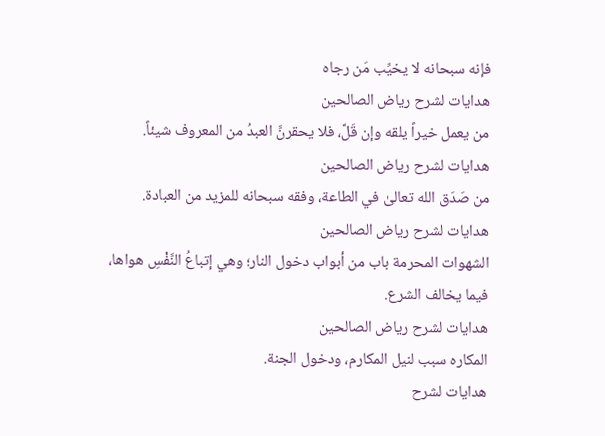فإنه سبحانه لا يخيِّب مَن رجاه
هدايات لشرح رياض الصالحين
من يعمل خيراً يلقه وإن قَلَّ، فلا يحقرنَّ العبدُ من المعروف شيئاً.
هدايات لشرح رياض الصالحين
من صَدَق الله تعالىٰ في الطاعة، وفقه سبحانه للمزيد من العبادة.
هدايات لشرح رياض الصالحين
الشهوات المحرمة باب من أبواب دخول النار؛ وهي إتباعُ النَّفْسِ هواها، فيما يخالف الشرع.
هدايات لشرح رياض الصالحين
المكاره سبب لنيل المكارم، ودخول الجنة.
هدايات لشرح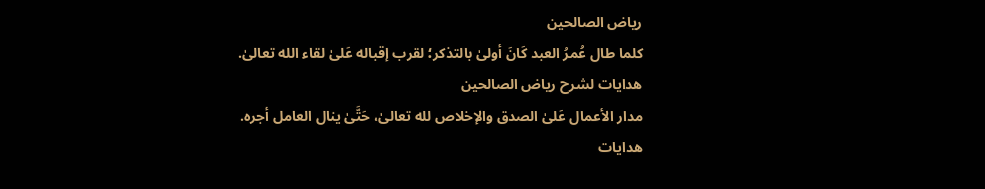رياض الصالحين
كلما طال عُمرُ العبد كَانَ أولىٰ بالتذكر؛ لقرب إقباله عَلىٰ لقاء الله تعالىٰ.
هدايات لشرح رياض الصالحين
مدار الأعمال عَلىٰ الصدق والإخلاص لله تعالىٰ، حَتَّىٰ ينال العامل أجره.
هدايات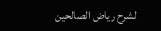لشرح رياض الصالحين